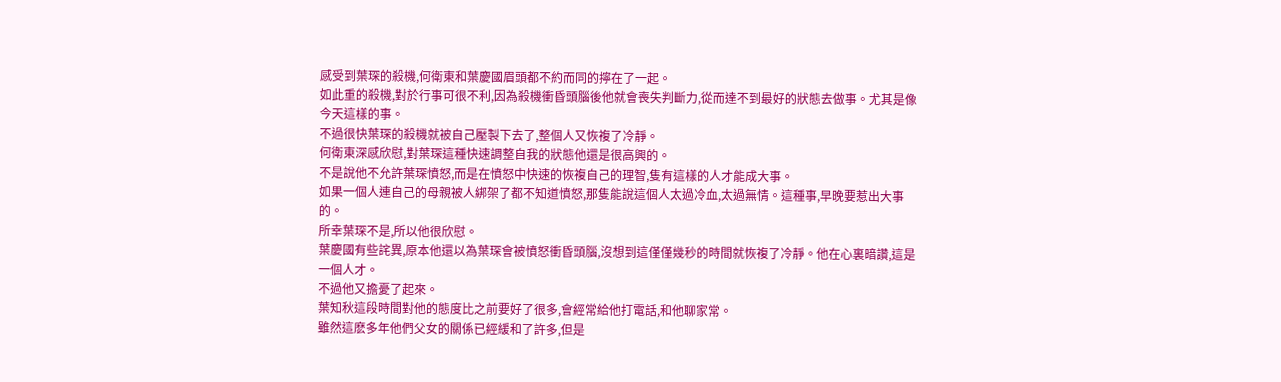感受到葉琛的殺機,何衛東和葉慶國眉頭都不約而同的擰在了一起。
如此重的殺機,對於行事可很不利,因為殺機衝昏頭腦後他就會喪失判斷力,從而達不到最好的狀態去做事。尤其是像今天這樣的事。
不過很快葉琛的殺機就被自己壓製下去了,整個人又恢複了冷靜。
何衛東深感欣慰,對葉琛這種快速調整自我的狀態他還是很高興的。
不是說他不允許葉琛憤怒,而是在憤怒中快速的恢複自己的理智,隻有這樣的人才能成大事。
如果一個人連自己的母親被人綁架了都不知道憤怒,那隻能說這個人太過冷血,太過無情。這種事,早晚要惹出大事的。
所幸葉琛不是,所以他很欣慰。
葉慶國有些詫異,原本他還以為葉琛會被憤怒衝昏頭腦,沒想到這僅僅幾秒的時間就恢複了冷靜。他在心裏暗讚,這是一個人才。
不過他又擔憂了起來。
葉知秋這段時間對他的態度比之前要好了很多,會經常給他打電話,和他聊家常。
雖然這麽多年他們父女的關係已經緩和了許多,但是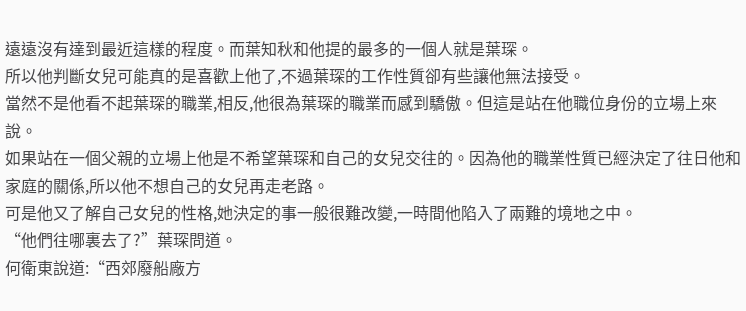遠遠沒有達到最近這樣的程度。而葉知秋和他提的最多的一個人就是葉琛。
所以他判斷女兒可能真的是喜歡上他了,不過葉琛的工作性質卻有些讓他無法接受。
當然不是他看不起葉琛的職業,相反,他很為葉琛的職業而感到驕傲。但這是站在他職位身份的立場上來說。
如果站在一個父親的立場上他是不希望葉琛和自己的女兒交往的。因為他的職業性質已經決定了往日他和家庭的關係,所以他不想自己的女兒再走老路。
可是他又了解自己女兒的性格,她決定的事一般很難改變,一時間他陷入了兩難的境地之中。
“他們往哪裏去了?”葉琛問道。
何衛東說道:“西郊廢船廠方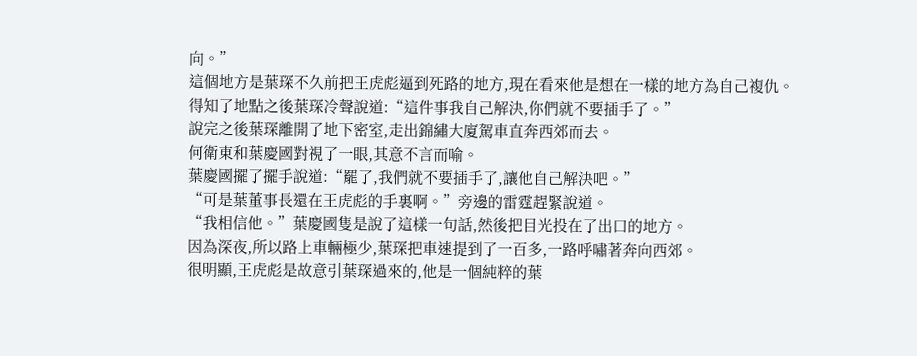向。”
這個地方是葉琛不久前把王虎彪逼到死路的地方,現在看來他是想在一樣的地方為自己複仇。
得知了地點之後葉琛冷聲說道:“這件事我自己解決,你們就不要插手了。”
說完之後葉琛離開了地下密室,走出錦繡大廈駕車直奔西郊而去。
何衛東和葉慶國對視了一眼,其意不言而喻。
葉慶國擺了擺手說道:“罷了,我們就不要插手了,讓他自己解決吧。”
“可是葉董事長還在王虎彪的手裏啊。”旁邊的雷霆趕緊說道。
“我相信他。”葉慶國隻是說了這樣一句話,然後把目光投在了出口的地方。
因為深夜,所以路上車輛極少,葉琛把車速提到了一百多,一路呼嘯著奔向西郊。
很明顯,王虎彪是故意引葉琛過來的,他是一個純粹的葉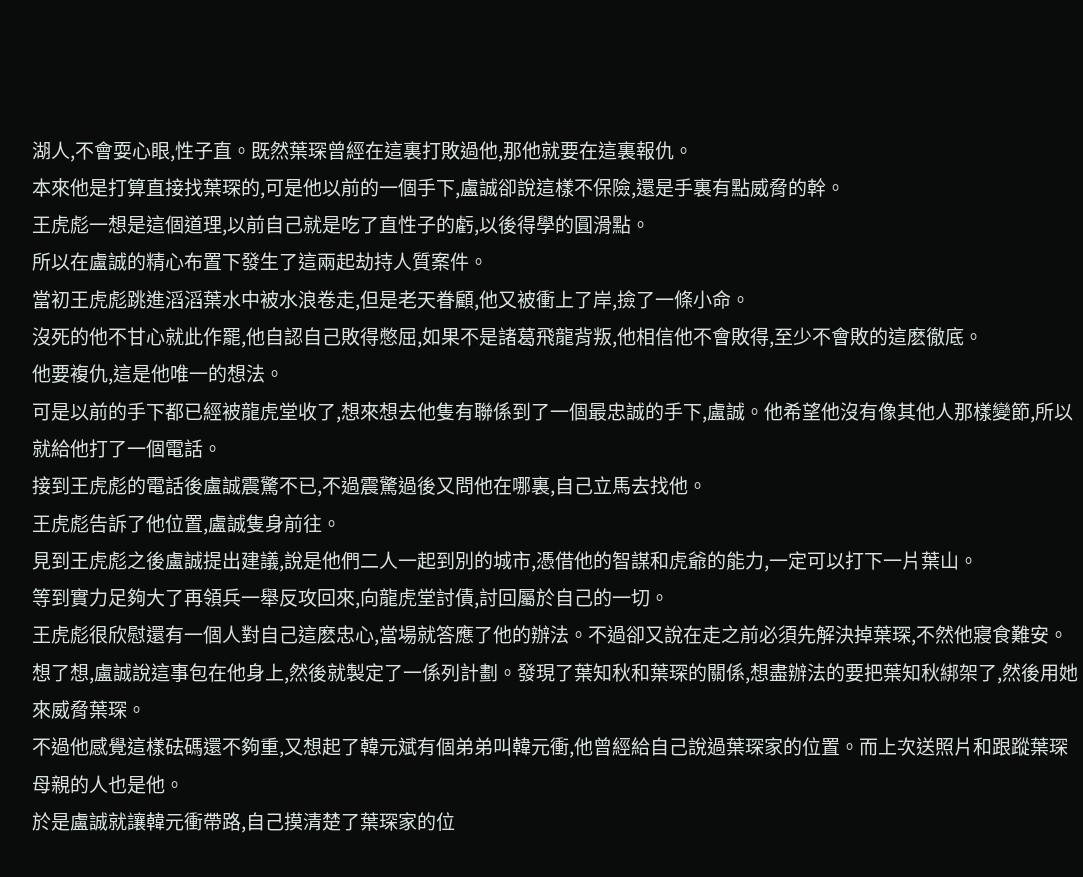湖人,不會耍心眼,性子直。既然葉琛曾經在這裏打敗過他,那他就要在這裏報仇。
本來他是打算直接找葉琛的,可是他以前的一個手下,盧誠卻說這樣不保險,還是手裏有點威脅的幹。
王虎彪一想是這個道理,以前自己就是吃了直性子的虧,以後得學的圓滑點。
所以在盧誠的精心布置下發生了這兩起劫持人質案件。
當初王虎彪跳進滔滔葉水中被水浪卷走,但是老天眷顧,他又被衝上了岸,撿了一條小命。
沒死的他不甘心就此作罷,他自認自己敗得憋屈,如果不是諸葛飛龍背叛,他相信他不會敗得,至少不會敗的這麽徹底。
他要複仇,這是他唯一的想法。
可是以前的手下都已經被龍虎堂收了,想來想去他隻有聯係到了一個最忠誠的手下,盧誠。他希望他沒有像其他人那樣變節,所以就給他打了一個電話。
接到王虎彪的電話後盧誠震驚不已,不過震驚過後又問他在哪裏,自己立馬去找他。
王虎彪告訴了他位置,盧誠隻身前往。
見到王虎彪之後盧誠提出建議,說是他們二人一起到別的城市,憑借他的智謀和虎爺的能力,一定可以打下一片葉山。
等到實力足夠大了再領兵一舉反攻回來,向龍虎堂討債,討回屬於自己的一切。
王虎彪很欣慰還有一個人對自己這麽忠心,當場就答應了他的辦法。不過卻又說在走之前必須先解決掉葉琛,不然他寢食難安。
想了想,盧誠說這事包在他身上,然後就製定了一係列計劃。發現了葉知秋和葉琛的關係,想盡辦法的要把葉知秋綁架了,然後用她來威脅葉琛。
不過他感覺這樣砝碼還不夠重,又想起了韓元斌有個弟弟叫韓元衝,他曾經給自己說過葉琛家的位置。而上次送照片和跟蹤葉琛母親的人也是他。
於是盧誠就讓韓元衝帶路,自己摸清楚了葉琛家的位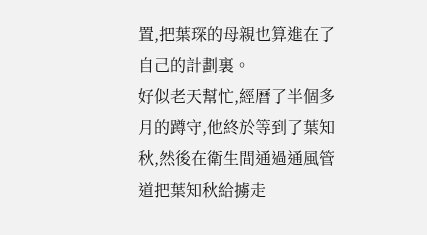置,把葉琛的母親也算進在了自己的計劃裏。
好似老天幫忙,經曆了半個多月的蹲守,他終於等到了葉知秋,然後在衛生間通過通風管道把葉知秋給擄走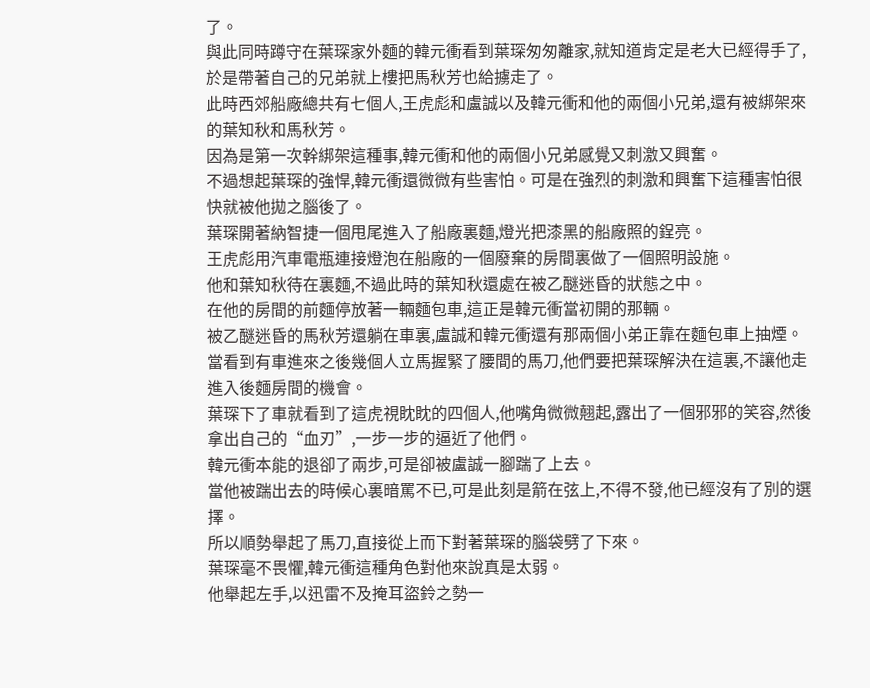了。
與此同時蹲守在葉琛家外麵的韓元衝看到葉琛匆匆離家,就知道肯定是老大已經得手了,於是帶著自己的兄弟就上樓把馬秋芳也給擄走了。
此時西郊船廠總共有七個人,王虎彪和盧誠以及韓元衝和他的兩個小兄弟,還有被綁架來的葉知秋和馬秋芳。
因為是第一次幹綁架這種事,韓元衝和他的兩個小兄弟感覺又刺激又興奮。
不過想起葉琛的強悍,韓元衝還微微有些害怕。可是在強烈的刺激和興奮下這種害怕很快就被他拋之腦後了。
葉琛開著納智捷一個甩尾進入了船廠裏麵,燈光把漆黑的船廠照的鋥亮。
王虎彪用汽車電瓶連接燈泡在船廠的一個廢棄的房間裏做了一個照明設施。
他和葉知秋待在裏麵,不過此時的葉知秋還處在被乙醚迷昏的狀態之中。
在他的房間的前麵停放著一輛麵包車,這正是韓元衝當初開的那輛。
被乙醚迷昏的馬秋芳還躺在車裏,盧誠和韓元衝還有那兩個小弟正靠在麵包車上抽煙。
當看到有車進來之後幾個人立馬握緊了腰間的馬刀,他們要把葉琛解決在這裏,不讓他走進入後麵房間的機會。
葉琛下了車就看到了這虎視眈眈的四個人,他嘴角微微翹起,露出了一個邪邪的笑容,然後拿出自己的“血刃”,一步一步的逼近了他們。
韓元衝本能的退卻了兩步,可是卻被盧誠一腳踹了上去。
當他被踹出去的時候心裏暗罵不已,可是此刻是箭在弦上,不得不發,他已經沒有了別的選擇。
所以順勢舉起了馬刀,直接從上而下對著葉琛的腦袋劈了下來。
葉琛毫不畏懼,韓元衝這種角色對他來說真是太弱。
他舉起左手,以迅雷不及掩耳盜鈴之勢一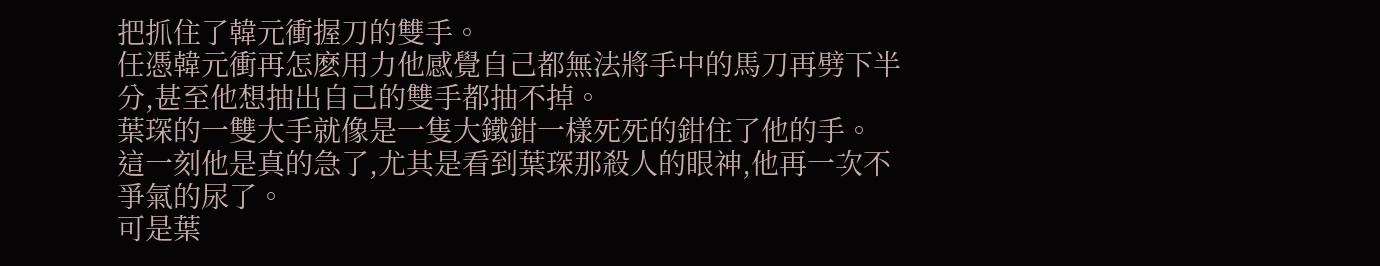把抓住了韓元衝握刀的雙手。
任憑韓元衝再怎麽用力他感覺自己都無法將手中的馬刀再劈下半分,甚至他想抽出自己的雙手都抽不掉。
葉琛的一雙大手就像是一隻大鐵鉗一樣死死的鉗住了他的手。
這一刻他是真的急了,尤其是看到葉琛那殺人的眼神,他再一次不爭氣的尿了。
可是葉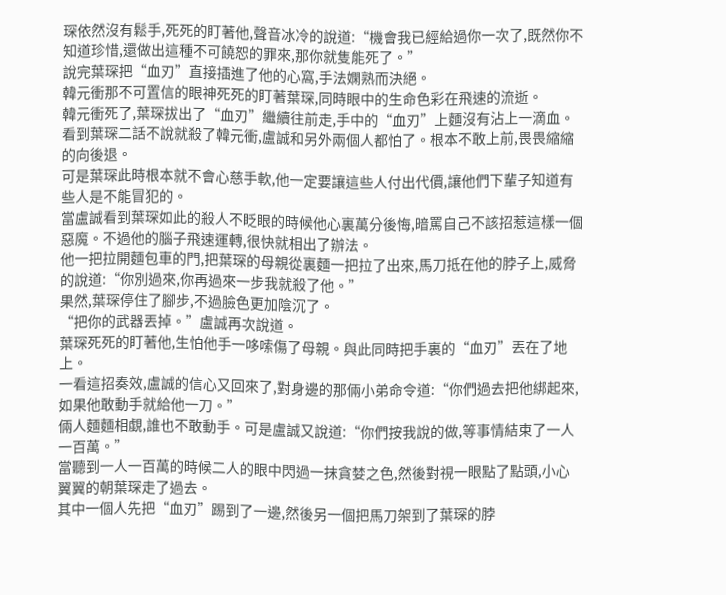琛依然沒有鬆手,死死的盯著他,聲音冰冷的說道:“機會我已經給過你一次了,既然你不知道珍惜,還做出這種不可饒恕的罪來,那你就隻能死了。”
說完葉琛把“血刃”直接插進了他的心窩,手法嫻熟而決絕。
韓元衝那不可置信的眼神死死的盯著葉琛,同時眼中的生命色彩在飛速的流逝。
韓元衝死了,葉琛拔出了“血刃”繼續往前走,手中的“血刃”上麵沒有沾上一滴血。
看到葉琛二話不說就殺了韓元衝,盧誠和另外兩個人都怕了。根本不敢上前,畏畏縮縮的向後退。
可是葉琛此時根本就不會心慈手軟,他一定要讓這些人付出代價,讓他們下輩子知道有些人是不能冒犯的。
當盧誠看到葉琛如此的殺人不眨眼的時候他心裏萬分後悔,暗罵自己不該招惹這樣一個惡魔。不過他的腦子飛速運轉,很快就相出了辦法。
他一把拉開麵包車的門,把葉琛的母親從裏麵一把拉了出來,馬刀抵在他的脖子上,威脅的說道:“你別過來,你再過來一步我就殺了他。”
果然,葉琛停住了腳步,不過臉色更加陰沉了。
“把你的武器丟掉。”盧誠再次說道。
葉琛死死的盯著他,生怕他手一哆嗦傷了母親。與此同時把手裏的“血刃”丟在了地上。
一看這招奏效,盧誠的信心又回來了,對身邊的那倆小弟命令道:“你們過去把他綁起來,如果他敢動手就給他一刀。”
倆人麵麵相覷,誰也不敢動手。可是盧誠又說道:“你們按我說的做,等事情結束了一人一百萬。”
當聽到一人一百萬的時候二人的眼中閃過一抹貪婪之色,然後對視一眼點了點頭,小心翼翼的朝葉琛走了過去。
其中一個人先把“血刃”踢到了一邊,然後另一個把馬刀架到了葉琛的脖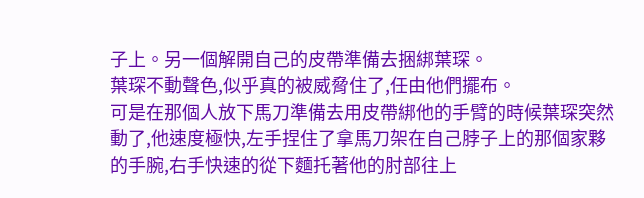子上。另一個解開自己的皮帶準備去捆綁葉琛。
葉琛不動聲色,似乎真的被威脅住了,任由他們擺布。
可是在那個人放下馬刀準備去用皮帶綁他的手臂的時候葉琛突然動了,他速度極快,左手捏住了拿馬刀架在自己脖子上的那個家夥的手腕,右手快速的從下麵托著他的肘部往上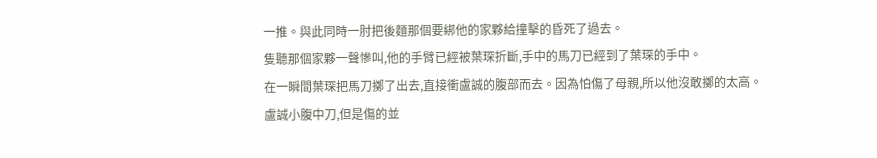一推。與此同時一肘把後麵那個要綁他的家夥給撞擊的昏死了過去。
隻聽那個家夥一聲慘叫,他的手臂已經被葉琛折斷,手中的馬刀已經到了葉琛的手中。
在一瞬間葉琛把馬刀擲了出去,直接衝盧誠的腹部而去。因為怕傷了母親,所以他沒敢擲的太高。
盧誠小腹中刀,但是傷的並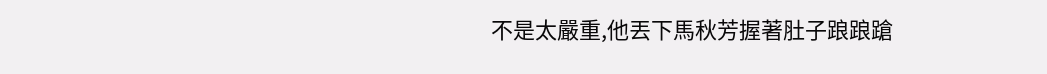不是太嚴重,他丟下馬秋芳握著肚子踉踉蹌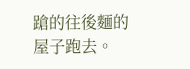蹌的往後麵的屋子跑去。